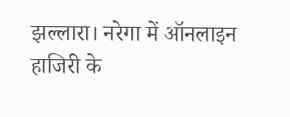झल्लारा। नरेगा में ऑनलाइन हाजिरी के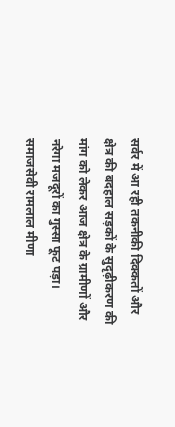सर्वर में आ रही तकनीकी दिक्कतों और क्षेत्र की बदहाल सड़कों के सुदृढ़ीकरण की मांग को लेकर आज क्षेत्र के ग्रामीणों और नरेगा मजदूरों का गुस्सा फूट पड़ा। समाजसेवी रामलाल मीणा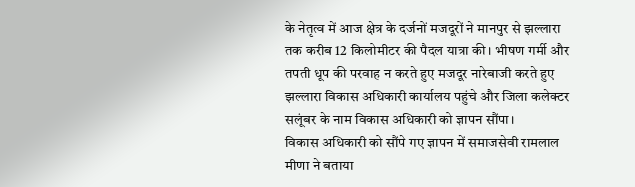के नेतृत्व में आज क्षेत्र के दर्जनों मजदूरों ने मानपुर से झल्लारा तक करीब 12 किलोमीटर की पैदल यात्रा की। भीषण गर्मी और तपती धूप की परवाह न करते हुए मजदूर नारेबाजी करते हुए झल्लारा विकास अधिकारी कार्यालय पहुंचे और जिला कलेक्टर सलूंबर के नाम विकास अधिकारी को ज्ञापन सौंपा।
विकास अधिकारी को सौंपे गए ज्ञापन में समाजसेवी रामलाल मीणा ने बताया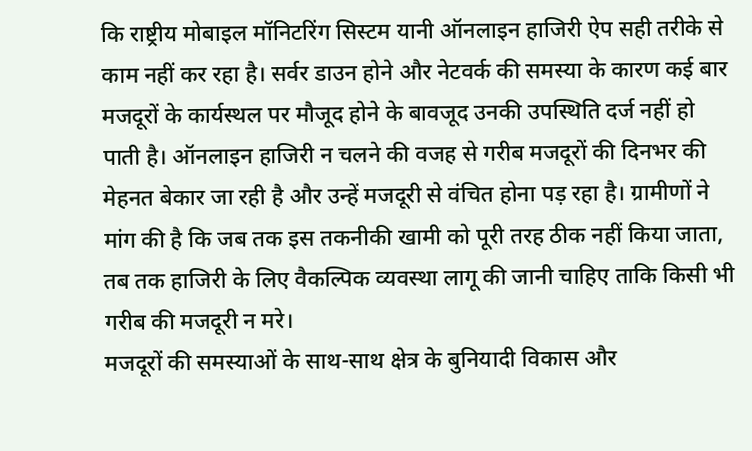कि राष्ट्रीय मोबाइल मॉनिटरिंग सिस्टम यानी ऑनलाइन हाजिरी ऐप सही तरीके से काम नहीं कर रहा है। सर्वर डाउन होने और नेटवर्क की समस्या के कारण कई बार मजदूरों के कार्यस्थल पर मौजूद होने के बावजूद उनकी उपस्थिति दर्ज नहीं हो पाती है। ऑनलाइन हाजिरी न चलने की वजह से गरीब मजदूरों की दिनभर की मेहनत बेकार जा रही है और उन्हें मजदूरी से वंचित होना पड़ रहा है। ग्रामीणों ने मांग की है कि जब तक इस तकनीकी खामी को पूरी तरह ठीक नहीं किया जाता, तब तक हाजिरी के लिए वैकल्पिक व्यवस्था लागू की जानी चाहिए ताकि किसी भी गरीब की मजदूरी न मरे।
मजदूरों की समस्याओं के साथ-साथ क्षेत्र के बुनियादी विकास और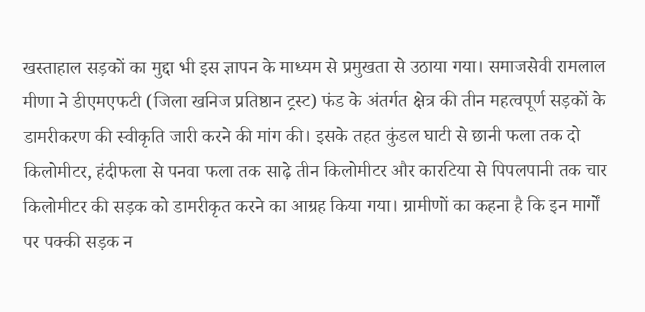खस्ताहाल सड़कों का मुद्दा भी इस ज्ञापन के माध्यम से प्रमुखता से उठाया गया। समाजसेवी रामलाल मीणा ने डीएमएफटी (जिला खनिज प्रतिष्ठान ट्रस्ट) फंड के अंतर्गत क्षेत्र की तीन महत्वपूर्ण सड़कों के डामरीकरण की स्वीकृति जारी करने की मांग की। इसके तहत कुंडल घाटी से छानी फला तक दो किलोमीटर, हंदीफला से पनवा फला तक साढ़े तीन किलोमीटर और कारटिया से पिपलपानी तक चार किलोमीटर की सड़क को डामरीकृत करने का आग्रह किया गया। ग्रामीणों का कहना है कि इन मार्गों पर पक्की सड़क न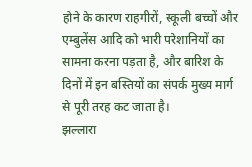होने के कारण राहगीरों, स्कूली बच्चों और एम्बुलेंस आदि को भारी परेशानियों का सामना करना पड़ता है, और बारिश के दिनों में इन बस्तियों का संपर्क मुख्य मार्ग से पूरी तरह कट जाता है।
झल्लारा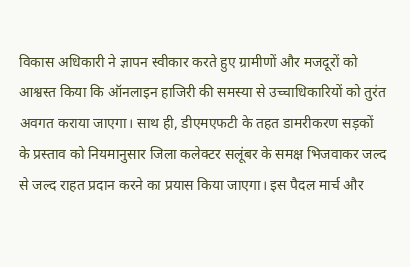विकास अधिकारी ने ज्ञापन स्वीकार करते हुए ग्रामीणों और मजदूरों को आश्वस्त किया कि ऑनलाइन हाजिरी की समस्या से उच्चाधिकारियों को तुरंत अवगत कराया जाएगा। साथ ही, डीएमएफटी के तहत डामरीकरण सड़कों के प्रस्ताव को नियमानुसार जिला कलेक्टर सलूंबर के समक्ष भिजवाकर जल्द से जल्द राहत प्रदान करने का प्रयास किया जाएगा। इस पैदल मार्च और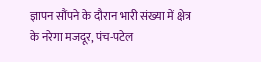ज्ञापन सौंपने के दौरान भारी संख्या में क्षेत्र के नरेगा मजदूर, पंच-पटेल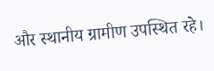और स्थानीय ग्रामीण उपस्थित रहे।